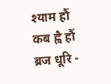श्याम हौं कब ह्वै हौं ब्रज धूरि -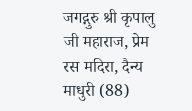जगद्गुरु श्री कृपालु जी महाराज, प्रेम रस मदिरा, दैन्य माधुरी (88)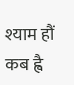श्याम हौं कब ह्वै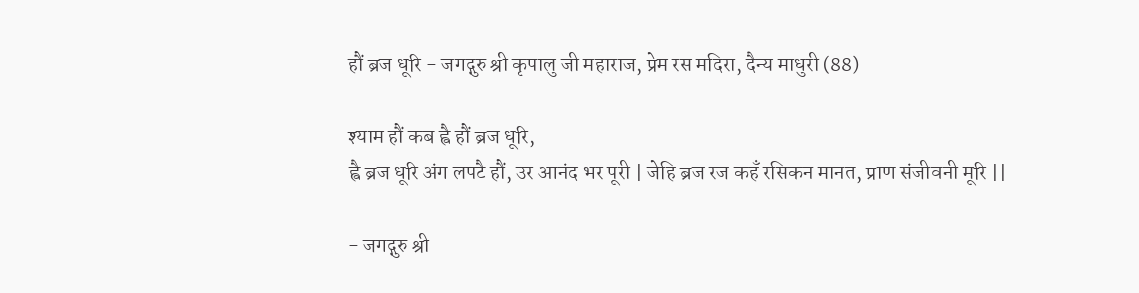हौं ब्रज धूरि - जगद्गुरु श्री कृपालु जी महाराज, प्रेम रस मदिरा, दैन्य माधुरी (88)

श्याम हौं कब ह्वै हौं ब्रज धूरि,
ह्वै ब्रज धूरि अंग लपटै हौं, उर आनंद भर पूरी | जेहि ब्रज रज कहँ रसिकन मानत, प्राण संजीवनी मूरि ||

- जगद्गुरु श्री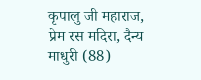कृपालु जी महाराज, प्रेम रस मदिरा, दैन्य माधुरी (88)